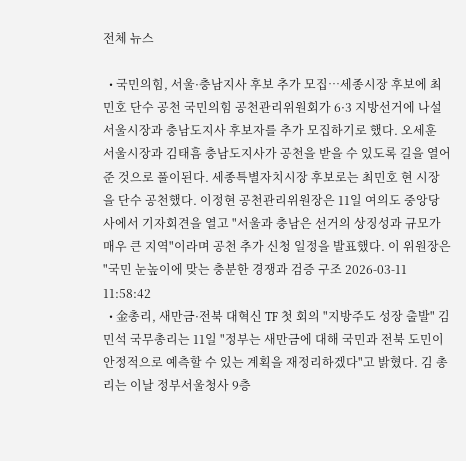전체 뉴스

  • 국민의힘, 서울·충남지사 후보 추가 모집…세종시장 후보에 최민호 단수 공천 국민의힘 공천관리위원회가 6·3 지방선거에 나설 서울시장과 충남도지사 후보자를 추가 모집하기로 했다. 오세훈 서울시장과 김태흠 충남도지사가 공천을 받을 수 있도록 길을 열어준 것으로 풀이된다. 세종특별자치시장 후보로는 최민호 현 시장을 단수 공천했다. 이정현 공천관리위원장은 11일 여의도 중앙당사에서 기자회견을 열고 "서울과 충남은 선거의 상징성과 규모가 매우 큰 지역"이라며 공천 추가 신청 일정을 발표했다. 이 위원장은 "국민 눈높이에 맞는 충분한 경쟁과 검증 구조 2026-03-11 11:58:42
  • 金총리, 새만금·전북 대혁신 TF 첫 회의 "지방주도 성장 출발" 김민석 국무총리는 11일 "정부는 새만금에 대해 국민과 전북 도민이 안정적으로 예측할 수 있는 계획을 재정리하겠다"고 밝혔다. 김 총리는 이날 정부서울청사 9층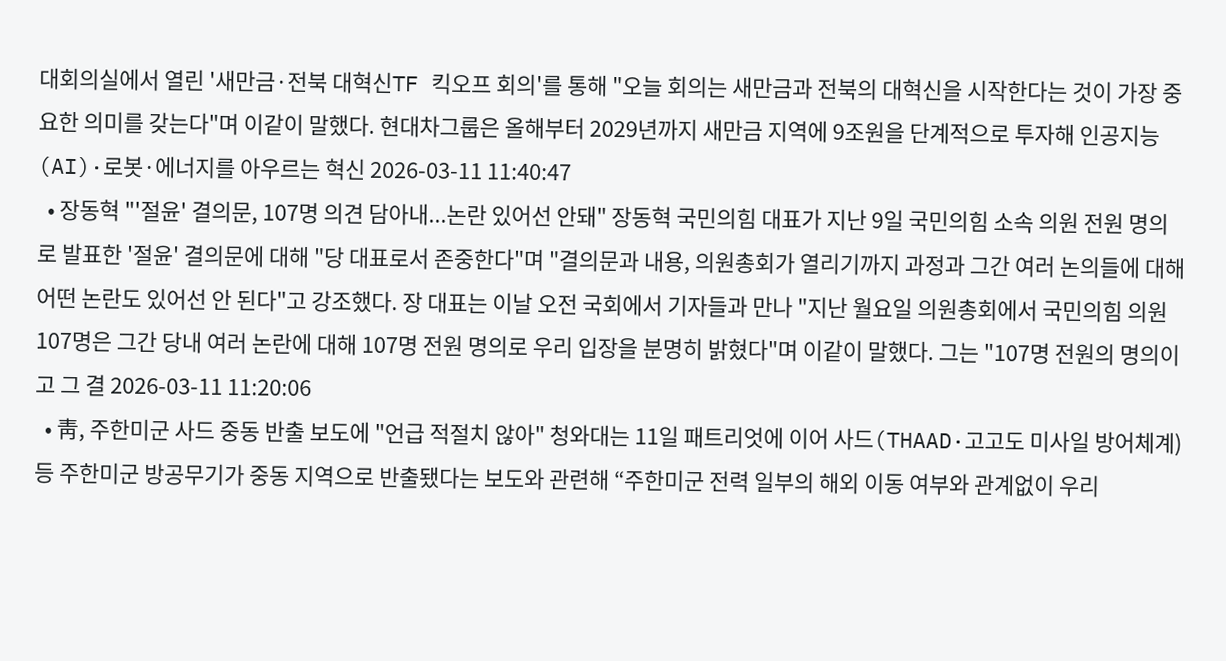대회의실에서 열린 '새만금·전북 대혁신TF 킥오프 회의'를 통해 "오늘 회의는 새만금과 전북의 대혁신을 시작한다는 것이 가장 중요한 의미를 갖는다"며 이같이 말했다. 현대차그룹은 올해부터 2029년까지 새만금 지역에 9조원을 단계적으로 투자해 인공지능(AI)·로봇·에너지를 아우르는 혁신 2026-03-11 11:40:47
  • 장동혁 "'절윤' 결의문, 107명 의견 담아내...논란 있어선 안돼" 장동혁 국민의힘 대표가 지난 9일 국민의힘 소속 의원 전원 명의로 발표한 '절윤' 결의문에 대해 "당 대표로서 존중한다"며 "결의문과 내용, 의원총회가 열리기까지 과정과 그간 여러 논의들에 대해 어떤 논란도 있어선 안 된다"고 강조했다. 장 대표는 이날 오전 국회에서 기자들과 만나 "지난 월요일 의원총회에서 국민의힘 의원 107명은 그간 당내 여러 논란에 대해 107명 전원 명의로 우리 입장을 분명히 밝혔다"며 이같이 말했다. 그는 "107명 전원의 명의이고 그 결 2026-03-11 11:20:06
  • 靑, 주한미군 사드 중동 반출 보도에 "언급 적절치 않아" 청와대는 11일 패트리엇에 이어 사드(THAAD·고고도 미사일 방어체계) 등 주한미군 방공무기가 중동 지역으로 반출됐다는 보도와 관련해 “주한미군 전력 일부의 해외 이동 여부와 관계없이 우리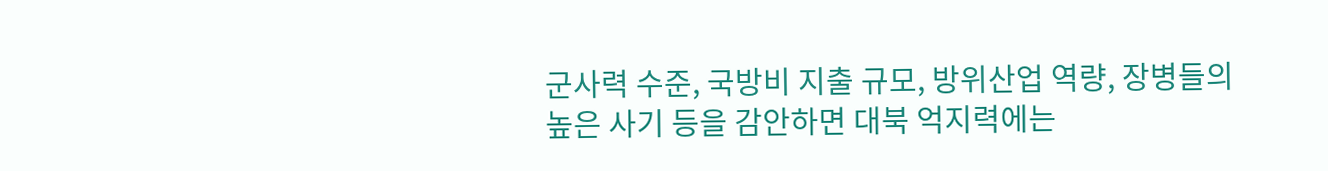군사력 수준, 국방비 지출 규모, 방위산업 역량, 장병들의 높은 사기 등을 감안하면 대북 억지력에는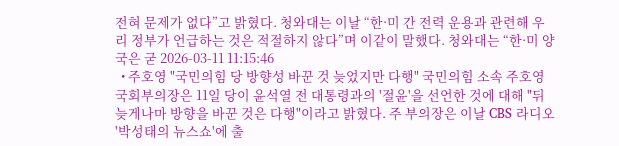전혀 문제가 없다”고 밝혔다. 청와대는 이날 “한·미 간 전력 운용과 관련해 우리 정부가 언급하는 것은 적절하지 않다”며 이같이 말했다. 청와대는 “한·미 양국은 굳 2026-03-11 11:15:46
  • 주호영 "국민의힘 당 방향성 바꾼 것 늦었지만 다행" 국민의힘 소속 주호영 국회부의장은 11일 당이 윤석열 전 대통령과의 '절윤'을 선언한 것에 대해 "뒤늦게나마 방향을 바꾼 것은 다행"이라고 밝혔다. 주 부의장은 이날 CBS 라디오 '박성태의 뉴스쇼'에 출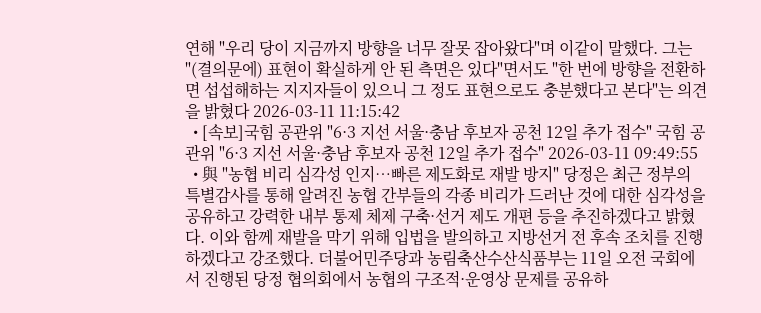연해 "우리 당이 지금까지 방향을 너무 잘못 잡아왔다"며 이같이 말했다. 그는 "(결의문에) 표현이 확실하게 안 된 측면은 있다"면서도 "한 번에 방향을 전환하면 섭섭해하는 지지자들이 있으니 그 정도 표현으로도 충분했다고 본다"는 의견을 밝혔다 2026-03-11 11:15:42
  • [속보]국힘 공관위 "6·3 지선 서울·충남 후보자 공천 12일 추가 접수" 국힘 공관위 "6·3 지선 서울·충남 후보자 공천 12일 추가 접수" 2026-03-11 09:49:55
  • 與 "농협 비리 심각성 인지…빠른 제도화로 재발 방지" 당정은 최근 정부의 특별감사를 통해 알려진 농협 간부들의 각종 비리가 드러난 것에 대한 심각성을 공유하고 강력한 내부 통제 체제 구축·선거 제도 개편 등을 추진하겠다고 밝혔다. 이와 함께 재발을 막기 위해 입법을 발의하고 지방선거 전 후속 조치를 진행하겠다고 강조했다. 더불어민주당과 농림축산수산식품부는 11일 오전 국회에서 진행된 당정 협의회에서 농협의 구조적·운영상 문제를 공유하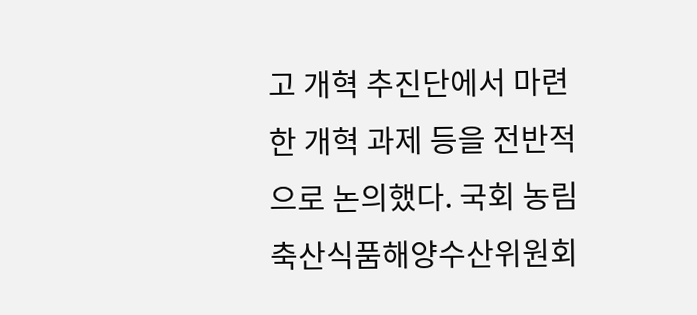고 개혁 추진단에서 마련한 개혁 과제 등을 전반적으로 논의했다. 국회 농림축산식품해양수산위원회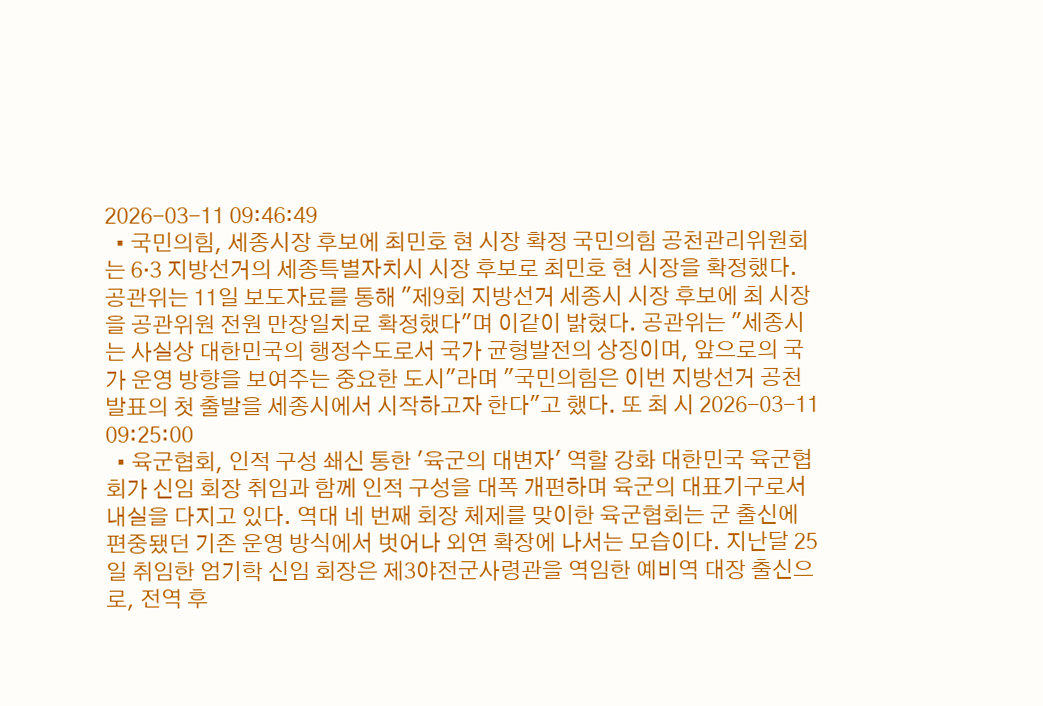2026-03-11 09:46:49
  • 국민의힘, 세종시장 후보에 최민호 현 시장 확정 국민의힘 공천관리위원회는 6·3 지방선거의 세종특별자치시 시장 후보로 최민호 현 시장을 확정했다. 공관위는 11일 보도자료를 통해 "제9회 지방선거 세종시 시장 후보에 최 시장을 공관위원 전원 만장일치로 확정했다"며 이같이 밝혔다. 공관위는 "세종시는 사실상 대한민국의 행정수도로서 국가 균형발전의 상징이며, 앞으로의 국가 운영 방향을 보여주는 중요한 도시"라며 "국민의힘은 이번 지방선거 공천 발표의 첫 출발을 세종시에서 시작하고자 한다"고 했다. 또 최 시 2026-03-11 09:25:00
  • 육군협회, 인적 구성 쇄신 통한 '육군의 대변자' 역할 강화 대한민국 육군협회가 신임 회장 취임과 함께 인적 구성을 대폭 개편하며 육군의 대표기구로서 내실을 다지고 있다. 역대 네 번째 회장 체제를 맞이한 육군협회는 군 출신에 편중됐던 기존 운영 방식에서 벗어나 외연 확장에 나서는 모습이다. 지난달 25일 취임한 엄기학 신임 회장은 제3야전군사령관을 역임한 예비역 대장 출신으로, 전역 후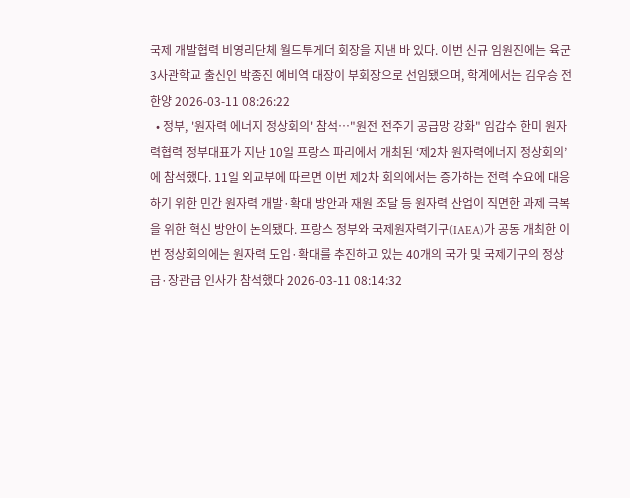국제 개발협력 비영리단체 월드투게더 회장을 지낸 바 있다. 이번 신규 임원진에는 육군3사관학교 출신인 박종진 예비역 대장이 부회장으로 선임됐으며, 학계에서는 김우승 전 한양 2026-03-11 08:26:22
  • 정부, '원자력 에너지 정상회의' 참석…"원전 전주기 공급망 강화" 임갑수 한미 원자력협력 정부대표가 지난 10일 프랑스 파리에서 개최된 ‘제2차 원자력에너지 정상회의’에 참석했다. 11일 외교부에 따르면 이번 제2차 회의에서는 증가하는 전력 수요에 대응하기 위한 민간 원자력 개발·확대 방안과 재원 조달 등 원자력 산업이 직면한 과제 극복을 위한 혁신 방안이 논의됐다. 프랑스 정부와 국제원자력기구(IAEA)가 공동 개최한 이번 정상회의에는 원자력 도입·확대를 추진하고 있는 40개의 국가 및 국제기구의 정상급·장관급 인사가 참석했다 2026-03-11 08:14:32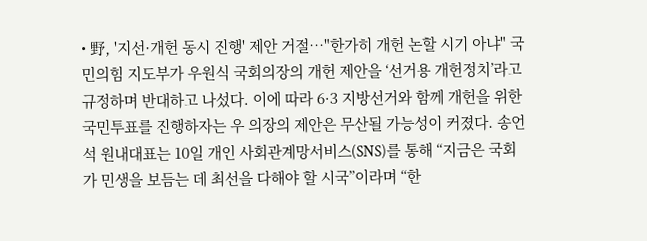• 野, '지선·개헌 동시 진행' 제안 거절…"한가히 개헌 논할 시기 아냐" 국민의힘 지도부가 우원식 국회의장의 개헌 제안을 ‘선거용 개헌정치’라고 규정하며 반대하고 나섰다. 이에 따라 6·3 지방선거와 함께 개헌을 위한 국민투표를 진행하자는 우 의장의 제안은 무산될 가능성이 커졌다. 송언석 원내대표는 10일 개인 사회관계망서비스(SNS)를 통해 “지금은 국회가 민생을 보듬는 데 최선을 다해야 할 시국”이라며 “한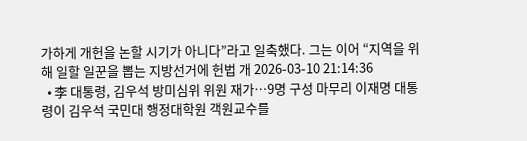가하게 개헌을 논할 시기가 아니다”라고 일축했다. 그는 이어 “지역을 위해 일할 일꾼을 뽑는 지방선거에 헌법 개 2026-03-10 21:14:36
  • 李 대통령, 김우석 방미심위 위원 재가…9명 구성 마무리 이재명 대통령이 김우석 국민대 행정대학원 객원교수를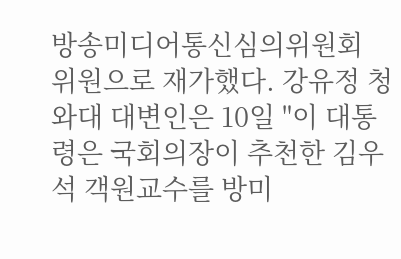방송미디어통신심의위원회 위원으로 재가했다. 강유정 청와대 대변인은 10일 "이 대통령은 국회의장이 추천한 김우석 객원교수를 방미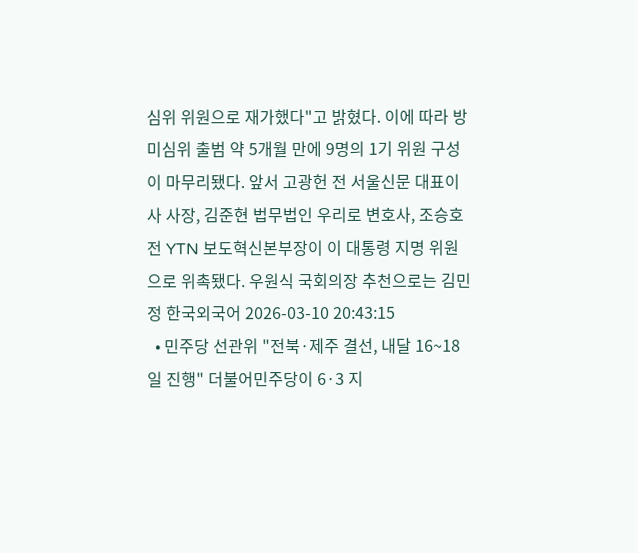심위 위원으로 재가했다"고 밝혔다. 이에 따라 방미심위 출범 약 5개월 만에 9명의 1기 위원 구성이 마무리됐다. 앞서 고광헌 전 서울신문 대표이사 사장, 김준현 법무법인 우리로 변호사, 조승호 전 YTN 보도혁신본부장이 이 대통령 지명 위원으로 위촉됐다. 우원식 국회의장 추천으로는 김민정 한국외국어 2026-03-10 20:43:15
  • 민주당 선관위 "전북·제주 결선, 내달 16~18일 진행" 더불어민주당이 6·3 지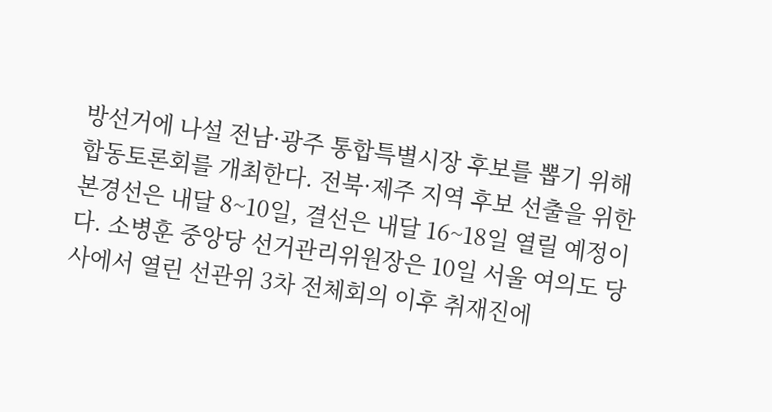방선거에 나설 전남·광주 통합특별시장 후보를 뽑기 위해 합동토론회를 개최한다. 전북·제주 지역 후보 선출을 위한 본경선은 내달 8~10일, 결선은 내달 16~18일 열릴 예정이다. 소병훈 중앙당 선거관리위원장은 10일 서울 여의도 당사에서 열린 선관위 3차 전체회의 이후 취재진에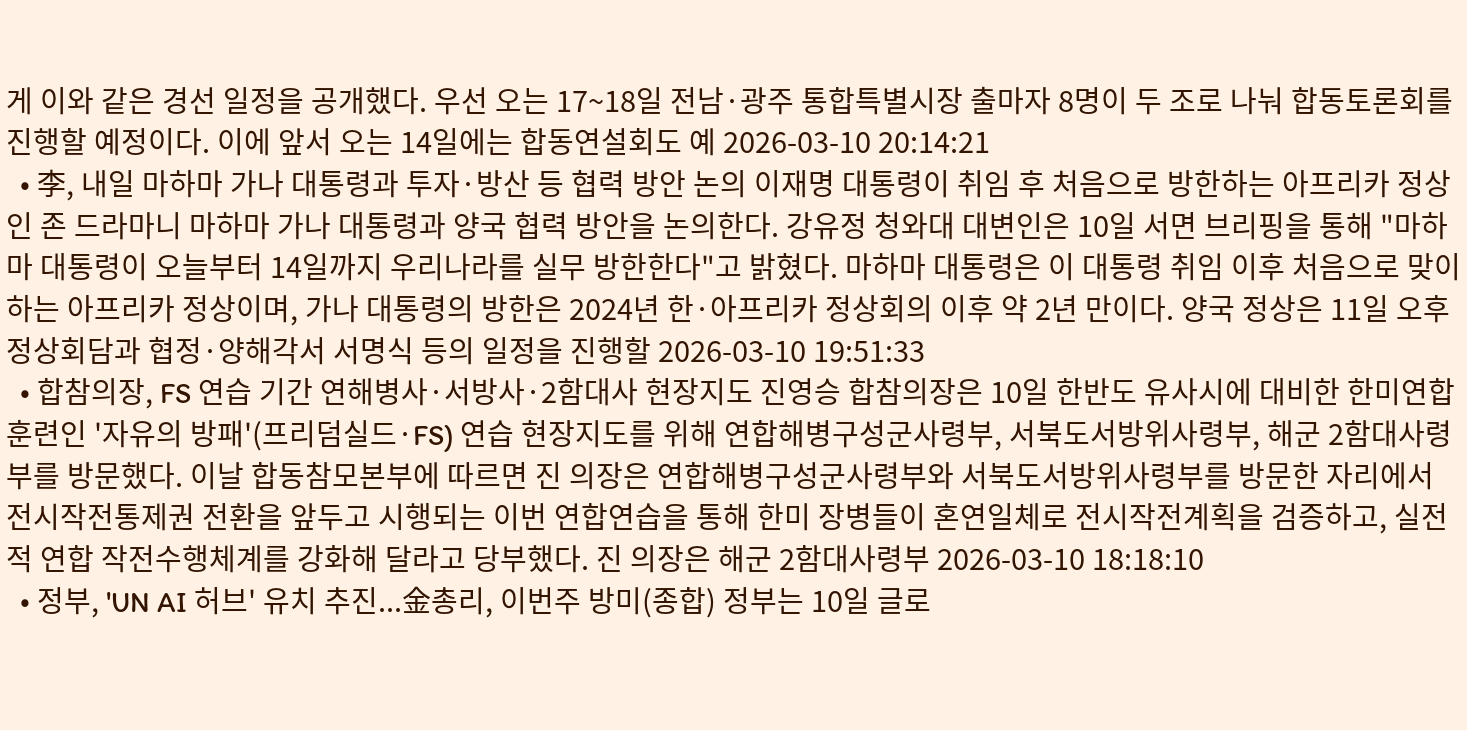게 이와 같은 경선 일정을 공개했다. 우선 오는 17~18일 전남·광주 통합특별시장 출마자 8명이 두 조로 나눠 합동토론회를 진행할 예정이다. 이에 앞서 오는 14일에는 합동연설회도 예 2026-03-10 20:14:21
  • 李, 내일 마하마 가나 대통령과 투자·방산 등 협력 방안 논의 이재명 대통령이 취임 후 처음으로 방한하는 아프리카 정상인 존 드라마니 마하마 가나 대통령과 양국 협력 방안을 논의한다. 강유정 청와대 대변인은 10일 서면 브리핑을 통해 "마하마 대통령이 오늘부터 14일까지 우리나라를 실무 방한한다"고 밝혔다. 마하마 대통령은 이 대통령 취임 이후 처음으로 맞이하는 아프리카 정상이며, 가나 대통령의 방한은 2024년 한·아프리카 정상회의 이후 약 2년 만이다. 양국 정상은 11일 오후 정상회담과 협정·양해각서 서명식 등의 일정을 진행할 2026-03-10 19:51:33
  • 합참의장, FS 연습 기간 연해병사·서방사·2함대사 현장지도 진영승 합참의장은 10일 한반도 유사시에 대비한 한미연합훈련인 '자유의 방패'(프리덤실드·FS) 연습 현장지도를 위해 연합해병구성군사령부, 서북도서방위사령부, 해군 2함대사령부를 방문했다. 이날 합동참모본부에 따르면 진 의장은 연합해병구성군사령부와 서북도서방위사령부를 방문한 자리에서 전시작전통제권 전환을 앞두고 시행되는 이번 연합연습을 통해 한미 장병들이 혼연일체로 전시작전계획을 검증하고, 실전적 연합 작전수행체계를 강화해 달라고 당부했다. 진 의장은 해군 2함대사령부 2026-03-10 18:18:10
  • 정부, 'UN AI 허브' 유치 추진...金총리, 이번주 방미(종합) 정부는 10일 글로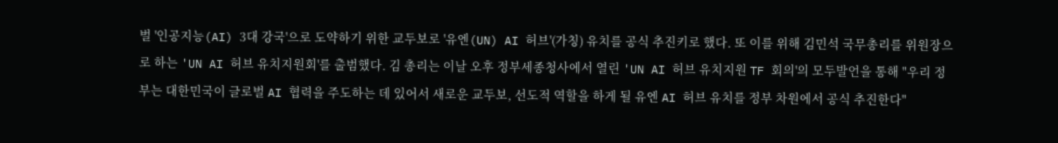벌 '인공지능(AI) 3대 강국'으로 도약하기 위한 교두보로 '유엔(UN) AI 허브'(가칭) 유치를 공식 추진키로 했다. 또 이를 위해 김민석 국무총리를 위원장으로 하는 'UN AI 허브 유치지원회'를 출범했다. 김 총리는 이날 오후 정부세종청사에서 열린 'UN AI 허브 유치지원 TF 회의'의 모두발언을 통해 "우리 정부는 대한민국이 글로벌 AI 협력을 주도하는 데 있어서 새로운 교두보, 선도적 역할을 하게 될 유엔 AI 허브 유치를 정부 차원에서 공식 추진한다"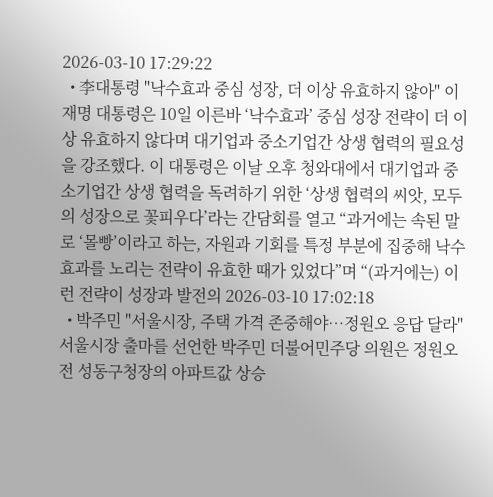2026-03-10 17:29:22
  • 李대통령 "낙수효과 중심 성장, 더 이상 유효하지 않아" 이재명 대통령은 10일 이른바 ‘낙수효과’ 중심 성장 전략이 더 이상 유효하지 않다며 대기업과 중소기업간 상생 협력의 필요성을 강조했다. 이 대통령은 이날 오후 청와대에서 대기업과 중소기업간 상생 협력을 독려하기 위한 ‘상생 협력의 씨앗, 모두의 성장으로 꽃피우다’라는 간담회를 열고 “과거에는 속된 말로 ‘몰빵’이라고 하는, 자원과 기회를 특정 부분에 집중해 낙수효과를 노리는 전략이 유효한 때가 있었다”며 “(과거에는) 이런 전략이 성장과 발전의 2026-03-10 17:02:18
  • 박주민 "서울시장, 주택 가격 존중해야…정원오 응답 달라" 서울시장 출마를 선언한 박주민 더불어민주당 의원은 정원오 전 성동구청장의 아파트값 상승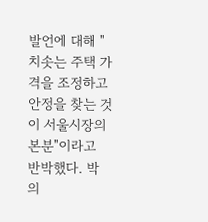발언에 대해 "치솟는 주택 가격을 조정하고 안정을 찾는 것이 서울시장의 본분"이라고 반박했다. 박 의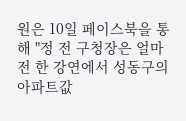원은 10일 페이스북을 통해 "정 전 구청장은 얼마 전 한 강연에서 성동구의 아파트값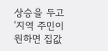상승을 두고 '지역 주민이 원하면 집값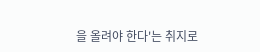을 올려야 한다'는 취지로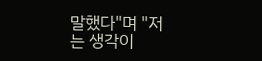말했다"며 "저는 생각이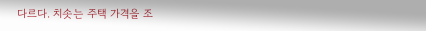다르다. 치솟는 주택 가격을 조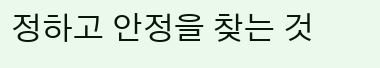정하고 안정을 찾는 것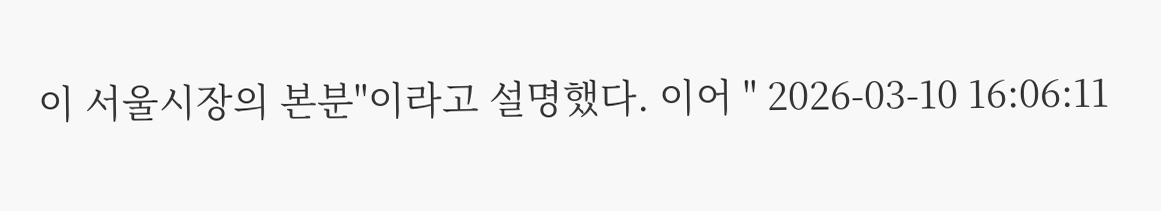이 서울시장의 본분"이라고 설명했다. 이어 " 2026-03-10 16:06:11